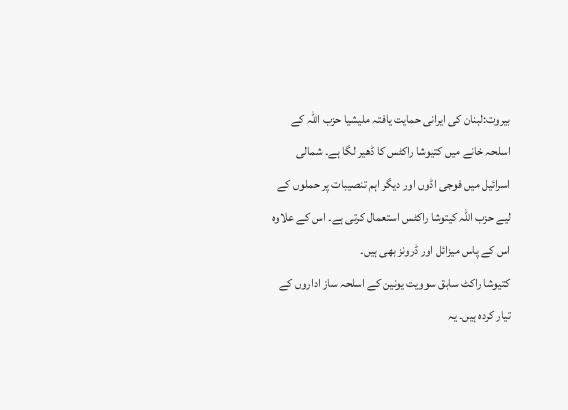بیروت:لبنان کی ایرانی حمایت یافتہ ملیشیا حزب اللہ کے اسلحہ خانے میں کتیوشا راکٹس کا ڈھیر لگا ہے۔ شمالی اسرائیل میں فوجی اڈوں اور دیگر اہم تنصیبات پر حملوں کے لیے حزب اللہ کیتوشا راکٹس استعمال کرتی ہے۔ اس کے علاوہ اس کے پاس میزائل اور ڈرونز بھی ہیں۔
کتیوشا راکٹ سابق سوویت یونین کے اسلحہ ساز اداروں کے تیار کردہ ہیں۔ یہ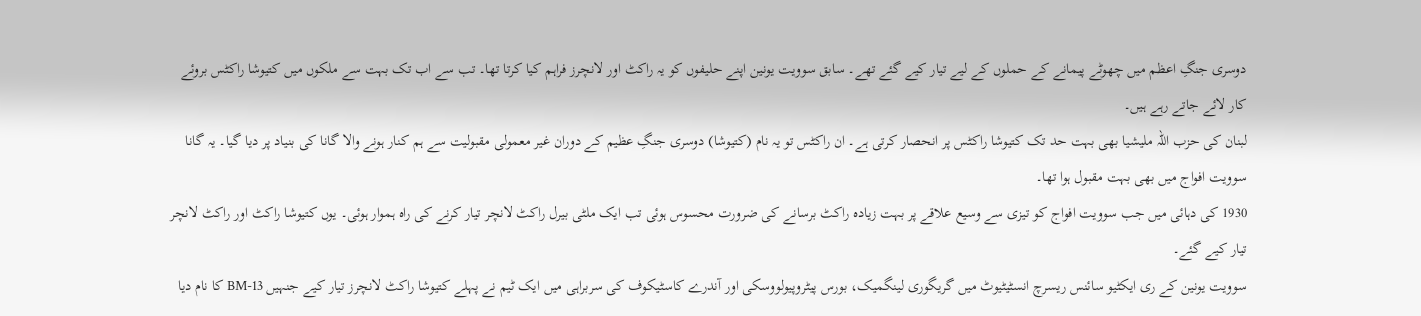دوسری جنگِ اعظم میں چھوٹے پیمانے کے حملوں کے لیے تیار کیے گئے تھے۔ سابق سوویت یونین اپنے حلیفوں کو یہ راکٹ اور لانچرز فراہم کیا کرتا تھا۔ تب سے اب تک بہت سے ملکوں میں کتیوشا راکٹس بروئے کار لائے جاتے رہے ہیں۔
لبنان کی حزب اللہ ملیشیا بھی بہت حد تک کتیوشا راکٹس پر انحصار کرتی ہے۔ ان راکٹس تو یہ نام (کتیوشا) دوسری جنگِ عظیم کے دوران غیر معمولی مقبولیت سے ہم کنار ہونے والا گانا کی بنیاد پر دیا گیا۔ یہ گانا سوویت افواج میں بھی بہت مقبول ہوا تھا۔
1930 کی دہائی میں جب سوویت افواج کو تیزی سے وسیع علاقے پر بہت زیادہ راکٹ برسانے کی ضرورت محسوس ہوئی تب ایک ملٹی بیرل راکٹ لانچر تیار کرنے کی راہ ہموار ہوئی۔ یوں کتیوشا راکٹ اور راکٹ لانچر تیار کیے گئے۔
سوویت یونین کے ری ایکٹیو سائنس ریسرچ انسٹیٹیوٹ میں گریگوری لینگمیک، بورس پیٹروپیولووسکی اور آندرے کاسٹیکوف کی سربراہی میں ایک ٹیم نے پہلے کتیوشا راکٹ لانچرز تیار کیے جنہیں BM-13 کا نام دیا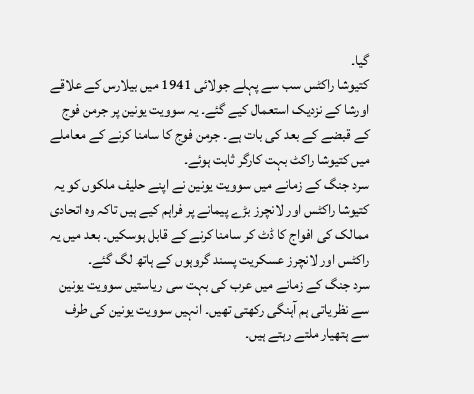گیا۔
کتیوشا راکٹس سب سے پہلے جولائی 1941 میں بیلارس کے علاقے اورشا کے نزدیک استعمال کیے گئے۔ یہ سوویت یونین پر جرمن فوج کے قبضے کے بعد کی بات ہے۔ جرمن فوج کا سامنا کرنے کے معاملے میں کتیوشا راکٹ بہت کارگر ثابت ہوئے۔
سرد جنگ کے زمانے میں سوویت یونین نے اپنے حلیف ملکوں کو یہ کتیوشا راکٹس اور لانچرز بڑے پیمانے پر فراہم کیے ہیں تاکہ وہ اتحادی ممالک کی افواج کا ڈٹ کر سامنا کرنے کے قابل ہوسکیں۔ بعد میں یہ راکٹس اور لانچرز عسکریت پسند گروہوں کے ہاتھ لگ گئے۔
سرد جنگ کے زمانے میں عرب کی بہت سی ریاستیں سوویت یونین سے نظریاتی ہم آہنگی رکھتی تھیں۔ انہیں سوویت یونین کی طرف سے ہتھیار ملتے رہتے ہیں۔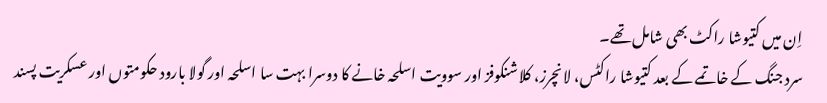اِن میں کتیوشا راکٹ بھی شامل تھے۔
سرد جنگ کے خاتمے کے بعد کتیوشا راکٹس، لانچرز، کلاشنکوفز اور سوویت اسلحہ خانے کا دوسرا بہت سا اسلحہ اور گولا بارود حکومتوں اور عسکریت پسند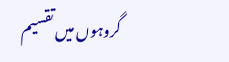گروہوں میں تقسیم